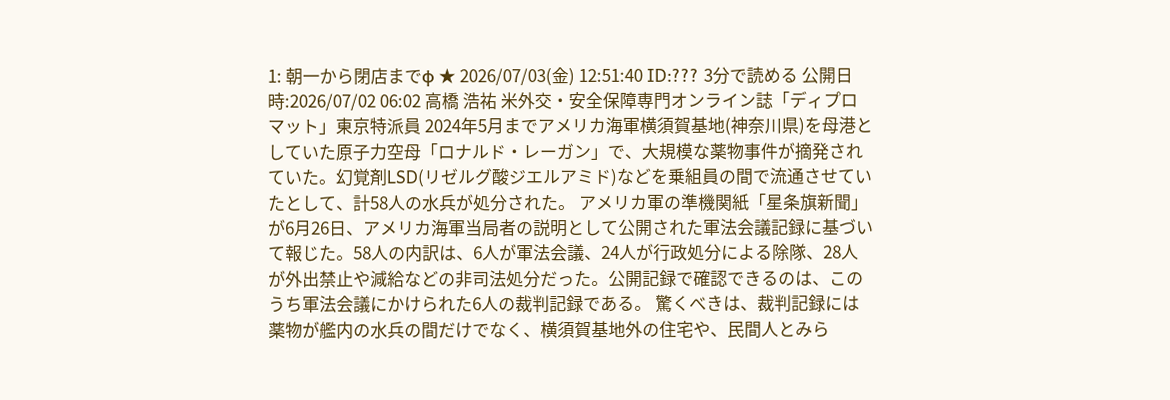1: 朝一から閉店までφ ★ 2026/07/03(金) 12:51:40 ID:??? 3分で読める 公開日時:2026/07/02 06:02 高橋 浩祐 米外交・安全保障専門オンライン誌「ディプロマット」東京特派員 2024年5月までアメリカ海軍横須賀基地(神奈川県)を母港としていた原子力空母「ロナルド・レーガン」で、大規模な薬物事件が摘発されていた。幻覚剤LSD(リゼルグ酸ジエルアミド)などを乗組員の間で流通させていたとして、計58人の水兵が処分された。 アメリカ軍の準機関紙「星条旗新聞」が6月26日、アメリカ海軍当局者の説明として公開された軍法会議記録に基づいて報じた。58人の内訳は、6人が軍法会議、24人が行政処分による除隊、28人が外出禁止や減給などの非司法処分だった。公開記録で確認できるのは、このうち軍法会議にかけられた6人の裁判記録である。 驚くべきは、裁判記録には薬物が艦内の水兵の間だけでなく、横須賀基地外の住宅や、民間人とみら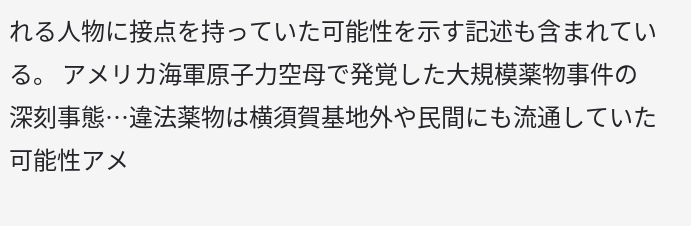れる人物に接点を持っていた可能性を示す記述も含まれている。 アメリカ海軍原子力空母で発覚した大規模薬物事件の深刻事態…違法薬物は横須賀基地外や民間にも流通していた可能性アメ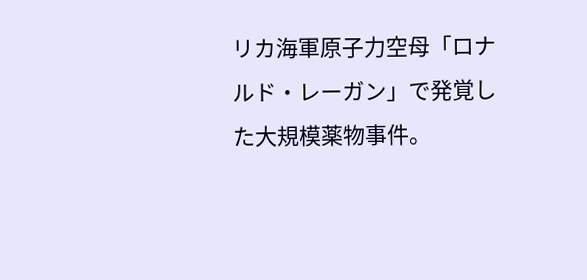リカ海軍原子力空母「ロナルド・レーガン」で発覚した大規模薬物事件。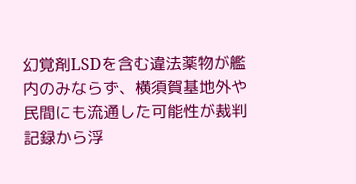幻覚剤LSDを含む違法薬物が艦内のみならず、横須賀基地外や民間にも流通した可能性が裁判記録から浮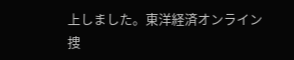上しました。東洋経済オンライン 捜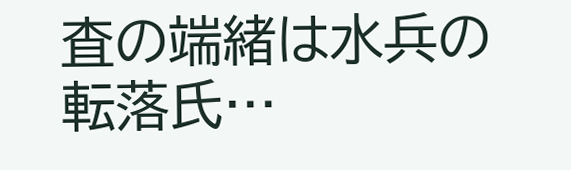査の端緒は水兵の転落氏…